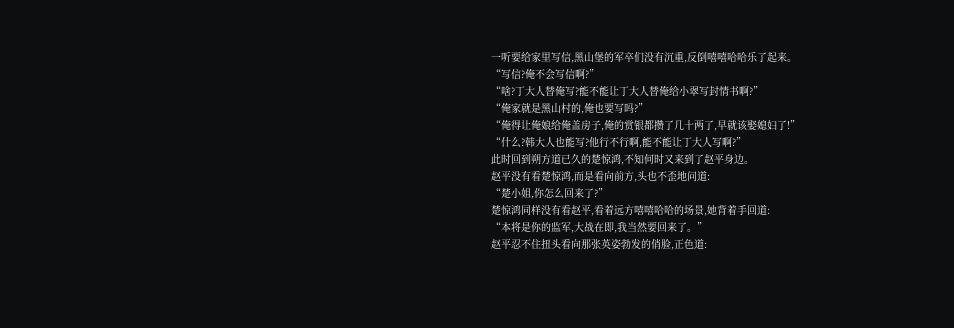一听要给家里写信,黑山堡的军卒们没有沉重,反倒嘻嘻哈哈乐了起来。
“写信?俺不会写信啊?”
“啥?丁大人替俺写?能不能让丁大人替俺给小翠写封情书啊?”
“俺家就是黑山村的,俺也要写吗?”
“俺得让俺娘给俺盖房子,俺的赏银都攒了几十两了,早就该娶媳妇了!”
“什么?韩大人也能写?他行不行啊,能不能让丁大人写啊?”
此时回到朔方道已久的楚惊鸿,不知何时又来到了赵平身边。
赵平没有看楚惊鸿,而是看向前方,头也不歪地问道:
“楚小姐,你怎么回来了?”
楚惊鸿同样没有看赵平,看着远方嘻嘻哈哈的场景,她背着手回道:
“本将是你的监军,大战在即,我当然要回来了。”
赵平忍不住扭头看向那张英姿勃发的俏脸,正色道: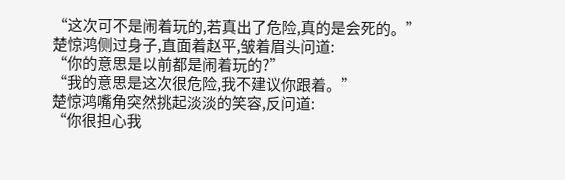“这次可不是闹着玩的,若真出了危险,真的是会死的。”
楚惊鸿侧过身子,直面着赵平,皱着眉头问道:
“你的意思是以前都是闹着玩的?”
“我的意思是这次很危险,我不建议你跟着。”
楚惊鸿嘴角突然挑起淡淡的笑容,反问道:
“你很担心我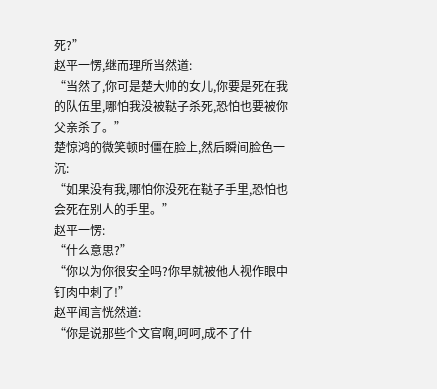死?”
赵平一愣,继而理所当然道:
“当然了,你可是楚大帅的女儿,你要是死在我的队伍里,哪怕我没被鞑子杀死,恐怕也要被你父亲杀了。”
楚惊鸿的微笑顿时僵在脸上,然后瞬间脸色一沉:
“如果没有我,哪怕你没死在鞑子手里,恐怕也会死在别人的手里。”
赵平一愣:
“什么意思?”
“你以为你很安全吗?你早就被他人视作眼中钉肉中刺了!”
赵平闻言恍然道:
“你是说那些个文官啊,呵呵,成不了什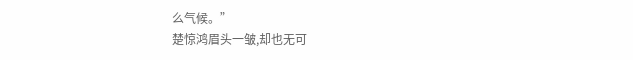么气候。”
楚惊鸿眉头一皱,却也无可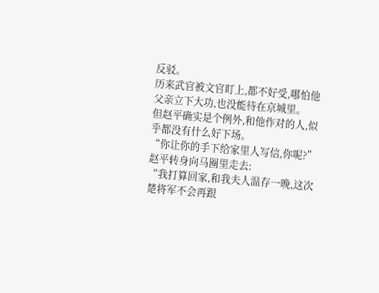反驳。
历来武官被文官盯上,都不好受,哪怕他父亲立下大功,也没能待在京城里。
但赵平确实是个例外,和他作对的人,似乎都没有什么好下场。
“你让你的手下给家里人写信,你呢?”
赵平转身向马圈里走去:
“我打算回家,和我夫人温存一晚,这次楚将军不会再跟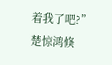着我了吧?”
楚惊鸿倏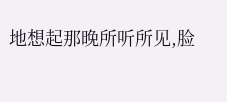地想起那晚所听所见,脸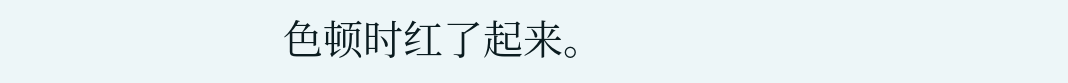色顿时红了起来。